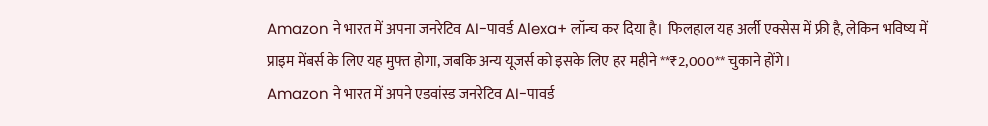Amazon ने भारत में अपना जनरेटिव AI-पावर्ड Alexa+ लॉन्च कर दिया है। फिलहाल यह अर्ली एक्सेस में फ्री है, लेकिन भविष्य में प्राइम मेंबर्स के लिए यह मुफ्त होगा, जबकि अन्य यूजर्स को इसके लिए हर महीने **₹2,000** चुकाने होंगे।
Amazon ने भारत में अपने एडवांस्ड जनरेटिव AI-पावर्ड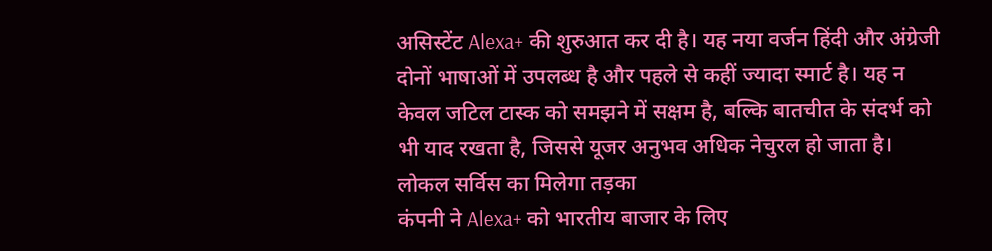असिस्टेंट Alexa+ की शुरुआत कर दी है। यह नया वर्जन हिंदी और अंग्रेजी दोनों भाषाओं में उपलब्ध है और पहले से कहीं ज्यादा स्मार्ट है। यह न केवल जटिल टास्क को समझने में सक्षम है, बल्कि बातचीत के संदर्भ को भी याद रखता है, जिससे यूजर अनुभव अधिक नेचुरल हो जाता है।
लोकल सर्विस का मिलेगा तड़का
कंपनी ने Alexa+ को भारतीय बाजार के लिए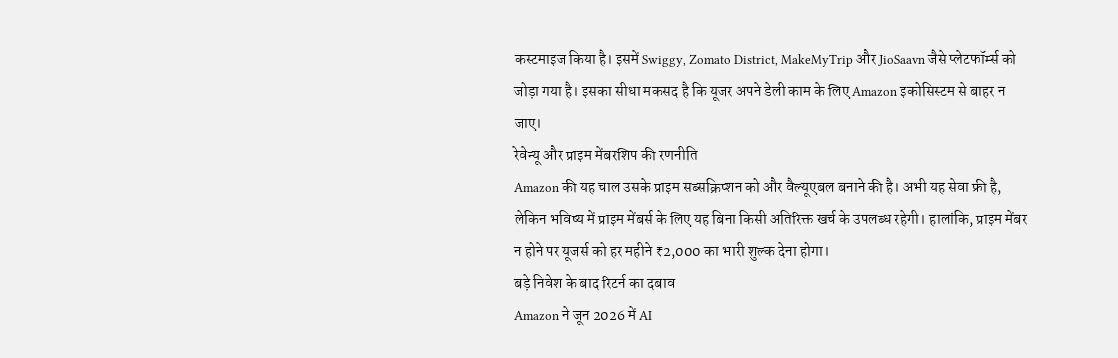कस्टमाइज किया है। इसमें Swiggy, Zomato District, MakeMyTrip और JioSaavn जैसे प्लेटफॉर्म्स को जोड़ा गया है। इसका सीधा मकसद है कि यूजर अपने डेली काम के लिए Amazon इकोसिस्टम से बाहर न जाए।
रेवेन्यू और प्राइम मेंबरशिप की रणनीति
Amazon की यह चाल उसके प्राइम सब्सक्रिप्शन को और वैल्यूएबल बनाने की है। अभी यह सेवा फ्री है, लेकिन भविष्य में प्राइम मेंबर्स के लिए यह बिना किसी अतिरिक्त खर्च के उपलब्ध रहेगी। हालांकि, प्राइम मेंबर न होने पर यूजर्स को हर महीने ₹2,000 का भारी शुल्क देना होगा।
बड़े निवेश के बाद रिटर्न का दबाव
Amazon ने जून 2026 में AI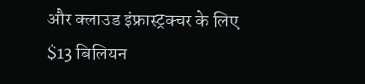और क्लाउड इंफ्रास्ट्रक्चर के लिए $13 बिलियन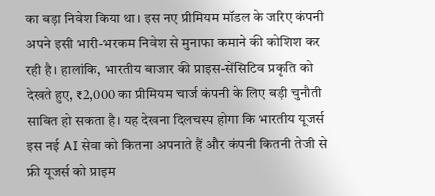का बड़ा निवेश किया था। इस नए प्रीमियम मॉडल के जरिए कंपनी अपने इसी भारी-भरकम निवेश से मुनाफा कमाने की कोशिश कर रही है। हालांकि, भारतीय बाजार की प्राइस-सेंसिटिव प्रकृति को देखते हुए, ₹2,000 का प्रीमियम चार्ज कंपनी के लिए बड़ी चुनौती साबित हो सकता है। यह देखना दिलचस्प होगा कि भारतीय यूजर्स इस नई AI सेवा को कितना अपनाते हैं और कंपनी कितनी तेजी से फ्री यूजर्स को प्राइम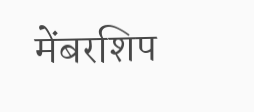मेंबरशिप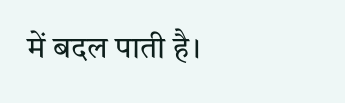में बदल पाती है।